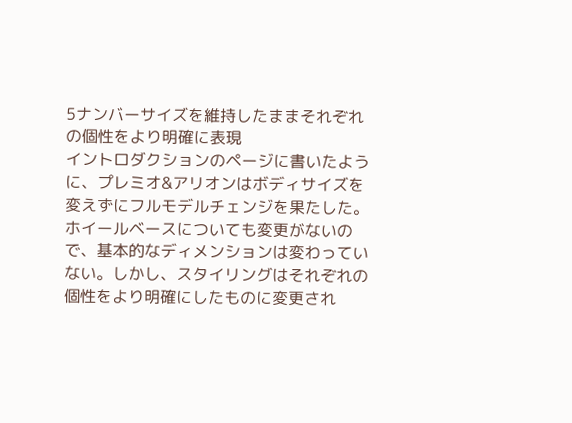5ナンバーサイズを維持したままそれぞれの個性をより明確に表現
イントロダクションのページに書いたように、プレミオ&アリオンはボディサイズを変えずにフルモデルチェンジを果たした。ホイールベースについても変更がないので、基本的なディメンションは変わっていない。しかし、スタイリングはそれぞれの個性をより明確にしたものに変更され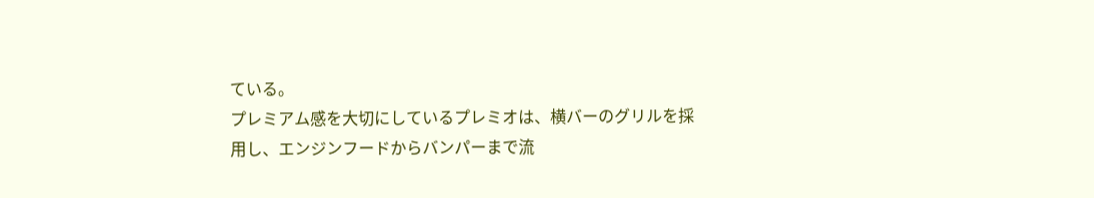ている。
プレミアム感を大切にしているプレミオは、横バーのグリルを採用し、エンジンフードからバンパーまで流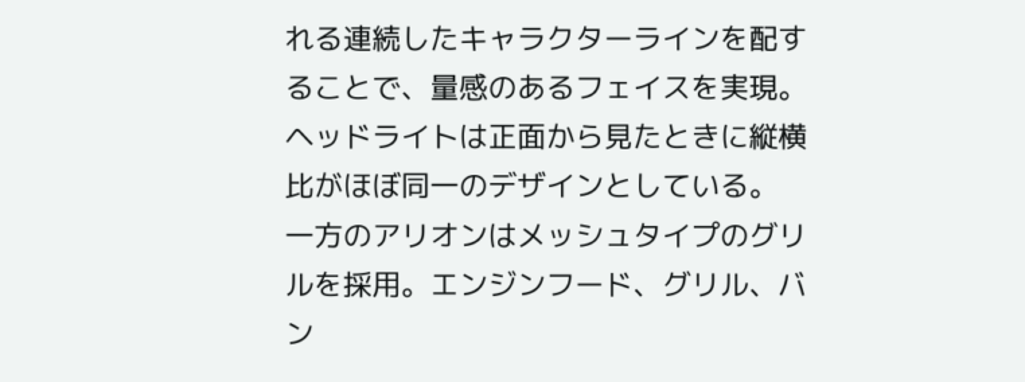れる連続したキャラクターラインを配することで、量感のあるフェイスを実現。ヘッドライトは正面から見たときに縦横比がほぼ同一のデザインとしている。
一方のアリオンはメッシュタイプのグリルを採用。エンジンフード、グリル、バン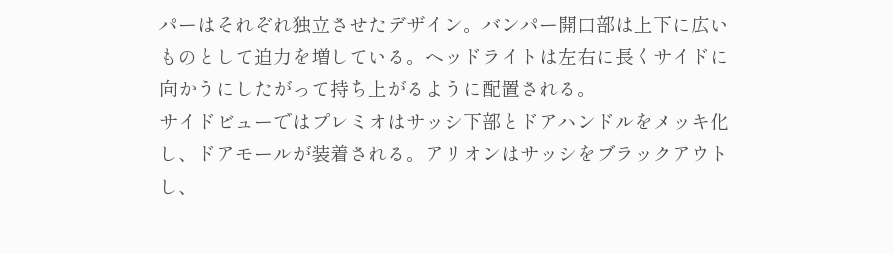パーはそれぞれ独立させたデザイン。バンパー開口部は上下に広いものとして迫力を増している。ヘッドライトは左右に長くサイドに向かうにしたがって持ち上がるように配置される。
サイドビューではプレミオはサッシ下部とドアハンドルをメッキ化し、ドアモールが装着される。アリオンはサッシをブラックアウトし、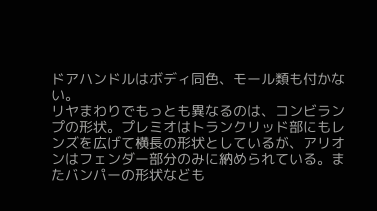ドアハンドルはボディ同色、モール類も付かない。
リヤまわりでもっとも異なるのは、コンビランプの形状。プレミオはトランクリッド部にもレンズを広げて横長の形状としているが、アリオンはフェンダー部分のみに納められている。またバンパーの形状なども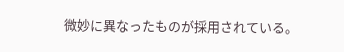微妙に異なったものが採用されている。